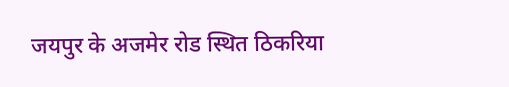जयपुर के अजमेर रोड स्थित ठिकरिया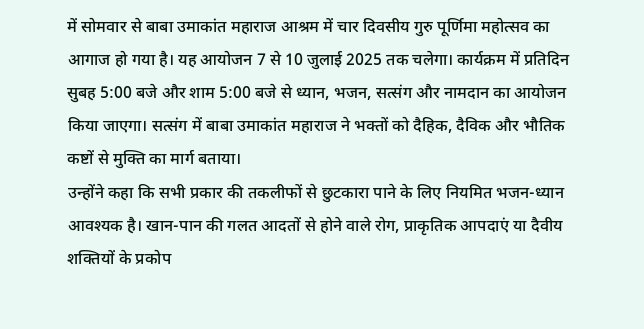में सोमवार से बाबा उमाकांत महाराज आश्रम में चार दिवसीय गुरु पूर्णिमा महोत्सव का आगाज हो गया है। यह आयोजन 7 से 10 जुलाई 2025 तक चलेगा। कार्यक्रम में प्रतिदिन सुबह 5:00 बजे और शाम 5:00 बजे से ध्यान, भजन, सत्संग और नामदान का आयोजन किया जाएगा। सत्संग में बाबा उमाकांत महाराज ने भक्तों को दैहिक, दैविक और भौतिक कष्टों से मुक्ति का मार्ग बताया।
उन्होंने कहा कि सभी प्रकार की तकलीफों से छुटकारा पाने के लिए नियमित भजन-ध्यान आवश्यक है। खान-पान की गलत आदतों से होने वाले रोग, प्राकृतिक आपदाएं या दैवीय शक्तियों के प्रकोप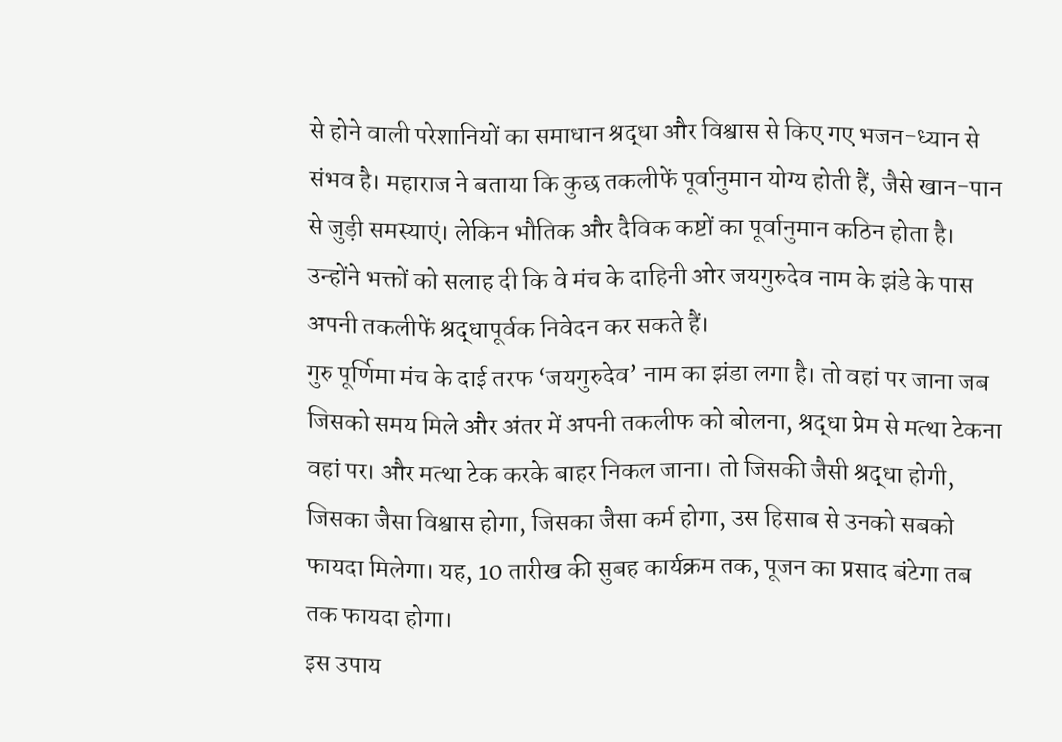से होने वाली परेशानियों का समाधान श्रद्धा और विश्वास से किए गए भजन-ध्यान से संभव है। महाराज ने बताया कि कुछ तकलीफें पूर्वानुमान योग्य होती हैं, जैसे खान-पान से जुड़ी समस्याएं। लेकिन भौतिक और दैविक कष्टों का पूर्वानुमान कठिन होता है। उन्होंने भक्तों को सलाह दी कि वे मंच के दाहिनी ओर जयगुरुदेव नाम के झंडे के पास अपनी तकलीफें श्रद्धापूर्वक निवेदन कर सकते हैं।
गुरु पूर्णिमा मंच के दाई तरफ ‘जयगुरुदेव’ नाम का झंडा लगा है। तो वहां पर जाना जब जिसको समय मिले और अंतर में अपनी तकलीफ को बोलना, श्रद्धा प्रेम से मत्था टेकना वहां पर। और मत्था टेक करके बाहर निकल जाना। तो जिसकी जैसी श्रद्धा होगी, जिसका जैसा विश्वास होगा, जिसका जैसा कर्म होगा, उस हिसाब से उनको सबको फायदा मिलेगा। यह, 10 तारीख की सुबह कार्यक्रम तक, पूजन का प्रसाद बंटेगा तब तक फायदा होगा।
इस उपाय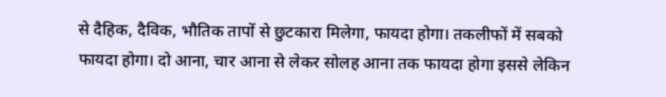से दैहिक, दैविक, भौतिक तापों से छुटकारा मिलेगा, फायदा होगा। तकलीफों में सबको फायदा होगा। दो आना, चार आना से लेकर सोलह आना तक फायदा होगा इससे लेकिन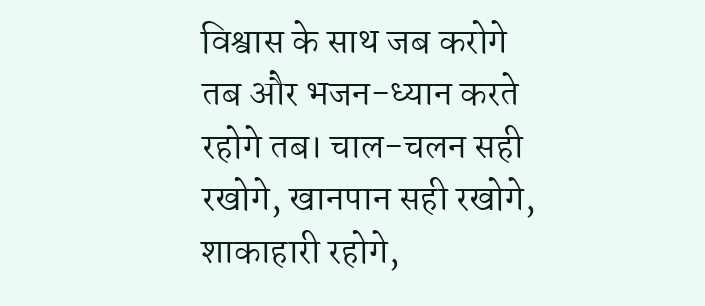विश्वास के साथ जब करोगे तब और भजन-ध्यान करते रहोगे तब। चाल-चलन सही रखोगे, खानपान सही रखोगे, शाकाहारी रहोगे,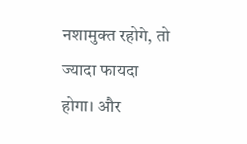नशामुक्त रहोगे, तो ज्यादा फायदा होगा। और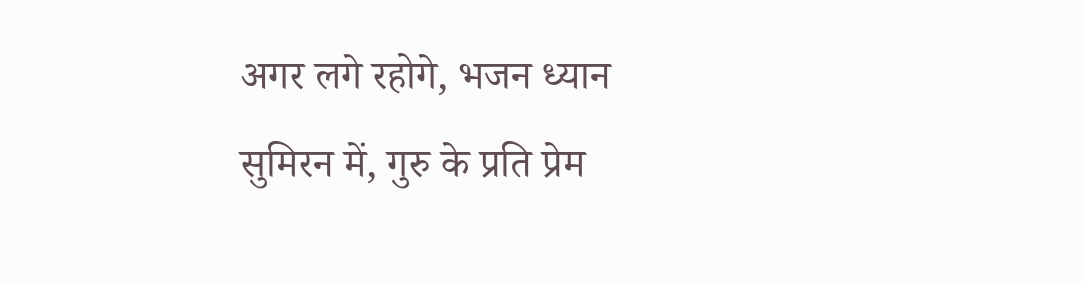अगर लगे रहोगे, भजन ध्यान सुमिरन में, गुरु के प्रति प्रेम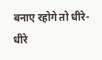बनाए रहोगे तो धीरे-धीरे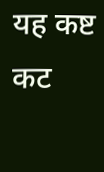यह कष्ट कट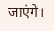जाएंगे।